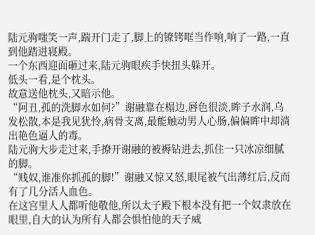陆元驹嗤笑一声,踹开门走了,脚上的镣铐哐当作响,响了一路,一直到他踏进寝殿。
一个东西迎面砸过来,陆元驹眼疾手快扭头躲开。
低头一看,是个枕头。
故意送他枕头,又暗示他。
“阿丑,孤的洗脚水如何?”谢融靠在榻边,唇色很淡,眸子水润,乌发松散,本是我见犹怜,病骨支离,最能触动男人心肠,偏偏眸中却淌出艳色逼人的毒。
陆元驹大步走过来,手撩开谢融的被褥钻进去,抓住一只冰凉细腻的脚。
“贱奴,谁准你抓孤的脚!”谢融又惊又怒,眼尾被气出薄红后,反而有了几分活人血色。
在这宫里人人都听他敬他,所以太子殿下根本没有把一个奴隶放在眼里,自大的认为所有人都会惧怕他的天子威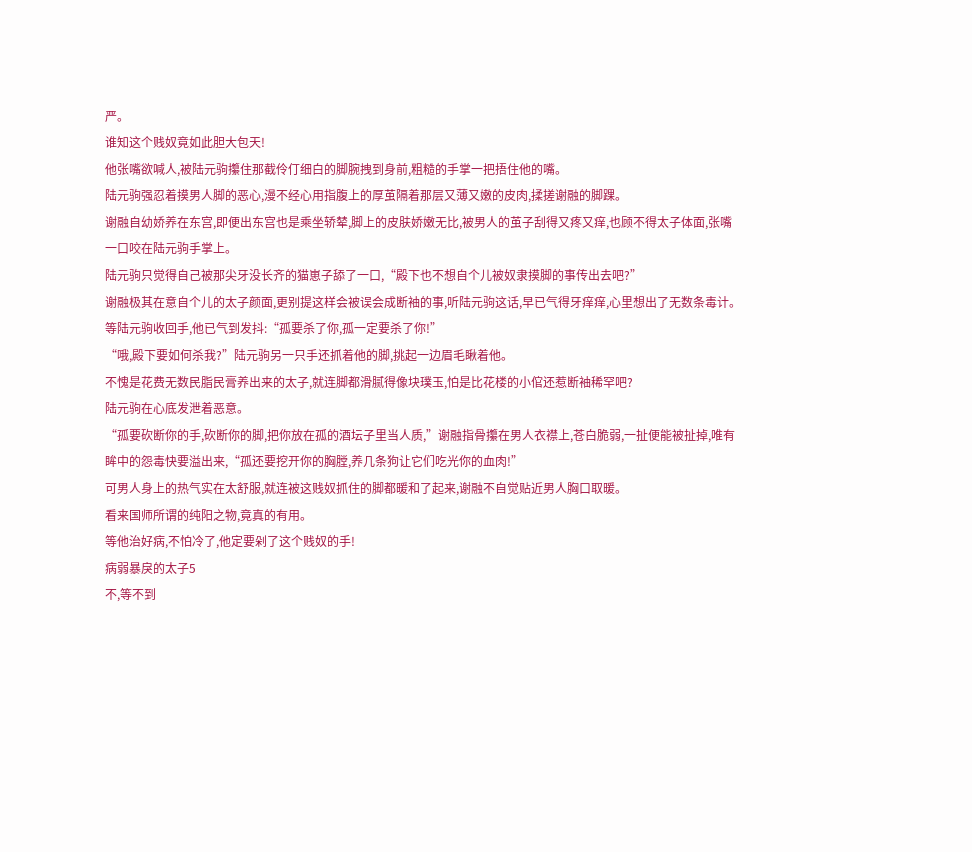严。
谁知这个贱奴竟如此胆大包天!
他张嘴欲喊人,被陆元驹攥住那截伶仃细白的脚腕拽到身前,粗糙的手掌一把捂住他的嘴。
陆元驹强忍着摸男人脚的恶心,漫不经心用指腹上的厚茧隔着那层又薄又嫩的皮肉,揉搓谢融的脚踝。
谢融自幼娇养在东宫,即便出东宫也是乘坐轿辇,脚上的皮肤娇嫩无比,被男人的茧子刮得又疼又痒,也顾不得太子体面,张嘴一口咬在陆元驹手掌上。
陆元驹只觉得自己被那尖牙没长齐的猫崽子舔了一口,“殿下也不想自个儿被奴隶摸脚的事传出去吧?”
谢融极其在意自个儿的太子颜面,更别提这样会被误会成断袖的事,听陆元驹这话,早已气得牙痒痒,心里想出了无数条毒计。
等陆元驹收回手,他已气到发抖:“孤要杀了你,孤一定要杀了你!”
“哦,殿下要如何杀我?”陆元驹另一只手还抓着他的脚,挑起一边眉毛瞅着他。
不愧是花费无数民脂民膏养出来的太子,就连脚都滑腻得像块璞玉,怕是比花楼的小倌还惹断袖稀罕吧?
陆元驹在心底发泄着恶意。
“孤要砍断你的手,砍断你的脚,把你放在孤的酒坛子里当人质,”谢融指骨攥在男人衣襟上,苍白脆弱,一扯便能被扯掉,唯有眸中的怨毒快要溢出来,“孤还要挖开你的胸膛,养几条狗让它们吃光你的血肉!”
可男人身上的热气实在太舒服,就连被这贱奴抓住的脚都暖和了起来,谢融不自觉贴近男人胸口取暖。
看来国师所谓的纯阳之物,竟真的有用。
等他治好病,不怕冷了,他定要剁了这个贱奴的手!
病弱暴戾的太子5
不,等不到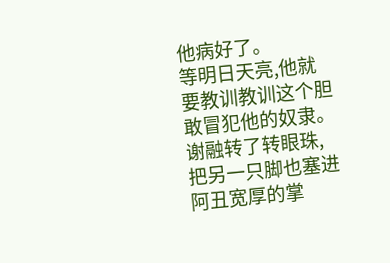他病好了。
等明日天亮,他就要教训教训这个胆敢冒犯他的奴隶。
谢融转了转眼珠,把另一只脚也塞进阿丑宽厚的掌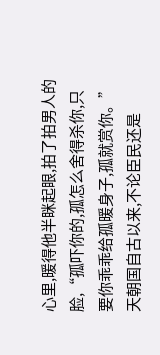心里,暖得他半眯起眼,拍了拍男人的脸,“孤吓你的,孤怎么舍得杀你,只要你乖乖给孤暖身子,孤就赏你。”
天朝国自古以来,不论臣民还是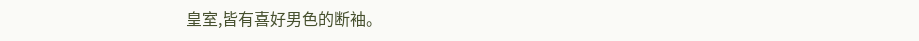皇室,皆有喜好男色的断袖。